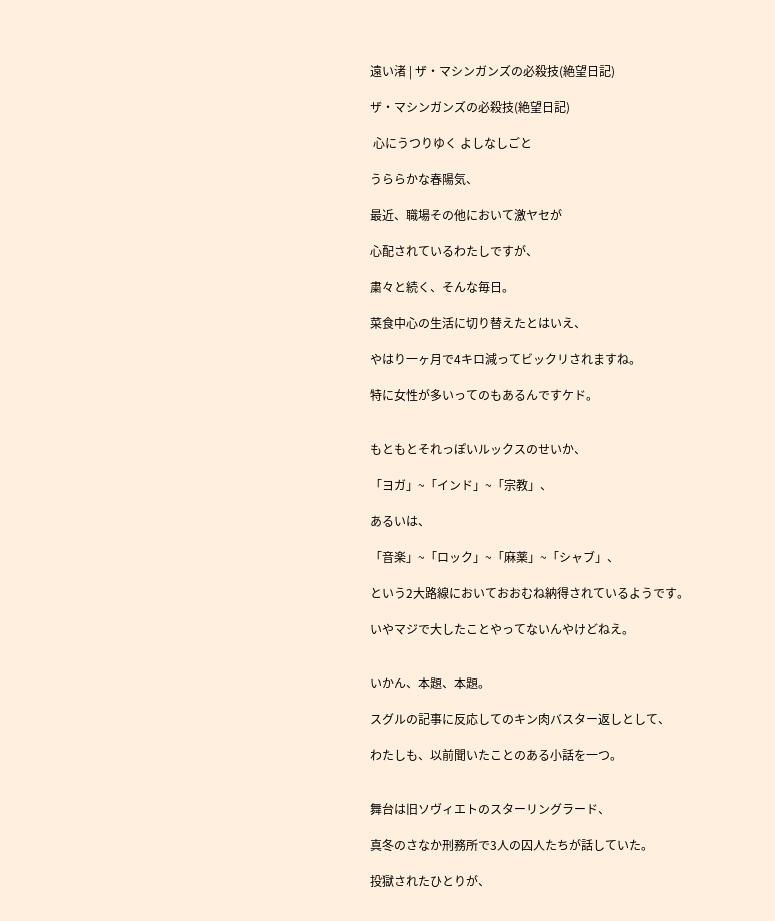遠い渚 | ザ・マシンガンズの必殺技(絶望日記)

ザ・マシンガンズの必殺技(絶望日記)

 心にうつりゆく よしなしごと

うららかな春陽気、

最近、職場その他において激ヤセが

心配されているわたしですが、

粛々と続く、そんな毎日。

菜食中心の生活に切り替えたとはいえ、

やはり一ヶ月で4キロ減ってビックリされますね。

特に女性が多いってのもあるんですケド。


もともとそれっぽいルックスのせいか、

「ヨガ」~「インド」~「宗教」、

あるいは、

「音楽」~「ロック」~「麻薬」~「シャブ」、

という2大路線においておおむね納得されているようです。

いやマジで大したことやってないんやけどねえ。


いかん、本題、本題。

スグルの記事に反応してのキン肉バスター返しとして、

わたしも、以前聞いたことのある小話を一つ。


舞台は旧ソヴィエトのスターリングラード、

真冬のさなか刑務所で3人の囚人たちが話していた。

投獄されたひとりが、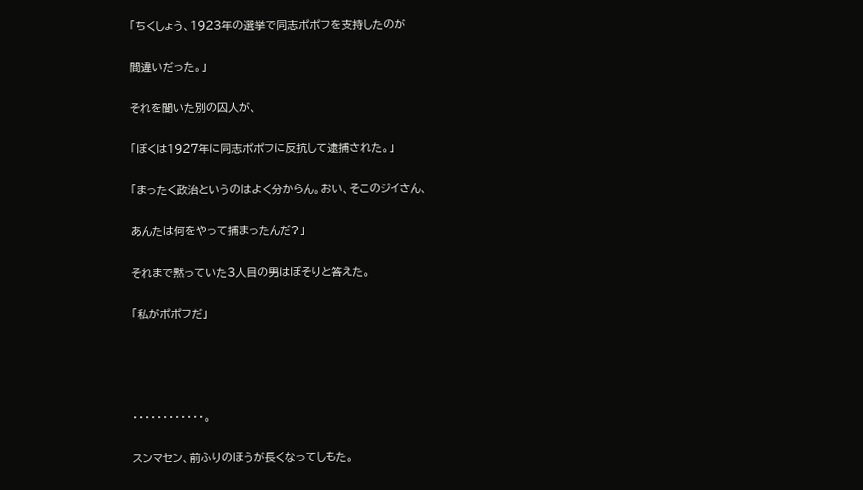「ちくしょう、1923年の選挙で同志ポポフを支持したのが

間違いだった。」

それを聞いた別の囚人が、

「ぼくは1927年に同志ポポフに反抗して逮捕された。」

「まったく政治というのはよく分からん。おい、そこのジイさん、

あんたは何をやって捕まったんだ?」

それまで黙っていた3人目の男はぼそりと答えた。

「私がポポフだ」




・・・・・・・・・・・・。

スンマセン、前ふりのほうが長くなってしもた。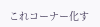これコーナー化す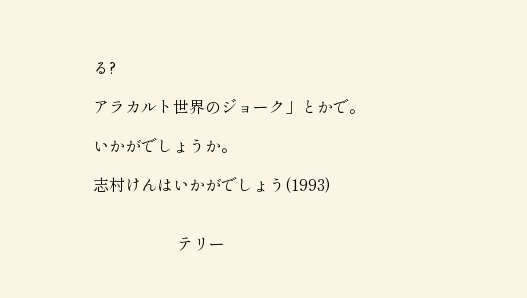る?

アラカルト世界のジョーク」とかで。

いかがでしょうか。

志村けんはいかがでしょう(1993)


                     テリー